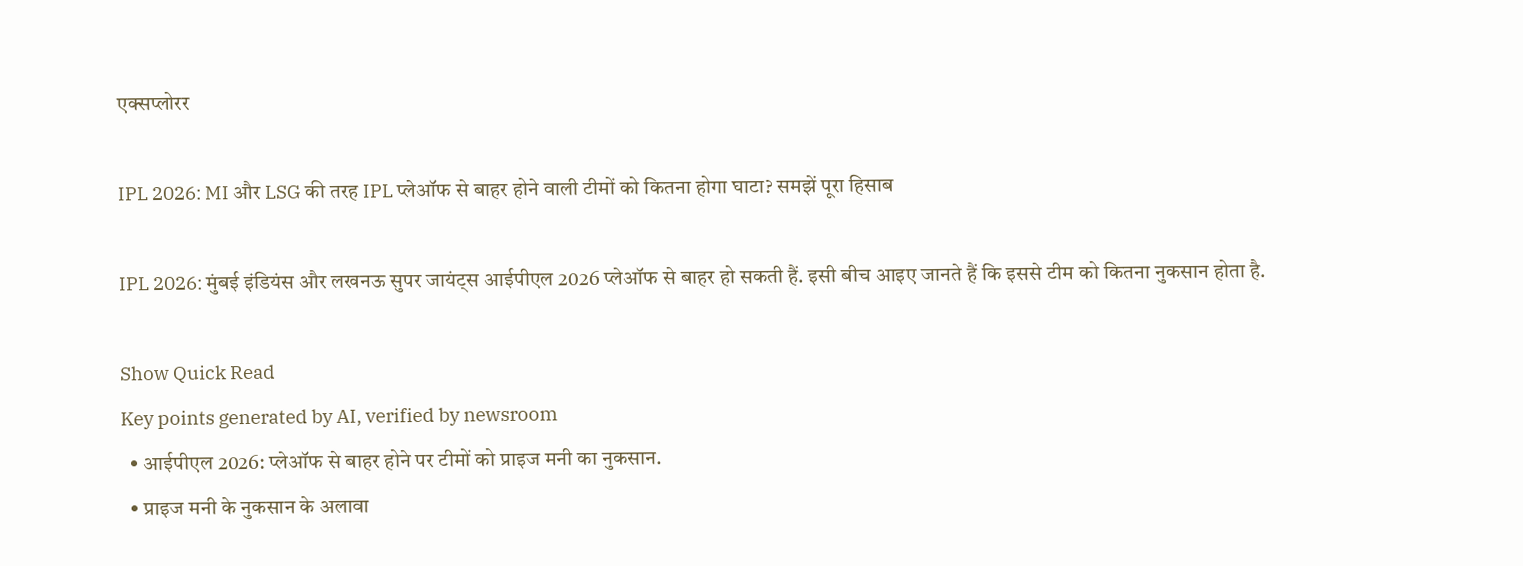एक्सप्लोरर

IPL 2026: MI और LSG की तरह IPL प्लेऑफ से बाहर होने वाली टीमों को कितना होगा घाटा? समझें पूरा हिसाब

IPL 2026: मुंबई इंडियंस और लखनऊ सुपर जायंट्स आईपीएल 2026 प्लेऑफ से बाहर हो सकती हैं. इसी बीच आइए जानते हैं कि इससे टीम को कितना नुकसान होता है.

Show Quick Read
Key points generated by AI, verified by newsroom
  • आईपीएल 2026: प्लेऑफ से बाहर होने पर टीमों को प्राइज मनी का नुकसान.
  • प्राइज मनी के नुकसान के अलावा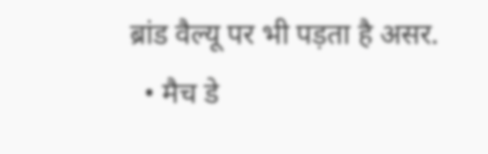ब्रांड वैल्यू पर भी पड़ता है असर.
  • मैच डे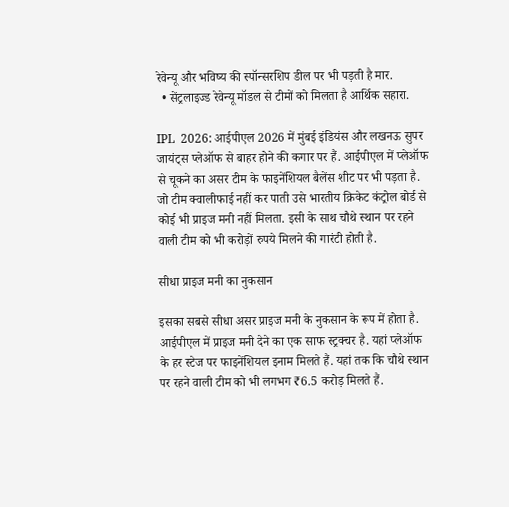रेवेन्यू और भविष्य की स्पॉन्सरशिप डील पर भी पड़ती है मार.
  • सेंट्रलाइज्ड रेवेन्यू मॉडल से टीमों को मिलता है आर्थिक सहारा.

IPL  2026: आईपीएल 2026 में मुंबई इंडियंस और लखनऊ सुपर जायंट्स प्लेऑफ से बाहर होने की कगार पर हैं. आईपीएल में प्लेऑफ से चूकने का असर टीम के फाइनेंशियल बैलेंस शीट पर भी पड़ता है. जो टीम क्वालीफाई नहीं कर पाती उसे भारतीय क्रिकेट कंट्रोल बोर्ड से कोई भी प्राइज मनी नहीं मिलता. इसी के साथ चौथे स्थान पर रहने वाली टीम को भी करोड़ों रुपये मिलने की गारंटी होती है.

सीधा प्राइज मनी का नुकसान

इसका सबसे सीधा असर प्राइज मनी के नुकसान के रूप में होता है. आईपीएल में प्राइज मनी देने का एक साफ स्ट्रक्चर है. यहां प्लेऑफ के हर स्टेज पर फाइनेंशियल इनाम मिलते हैं. यहां तक कि चौथे स्थान पर रहने वाली टीम को भी लगभग ₹6.5 करोड़ मिलते हैं.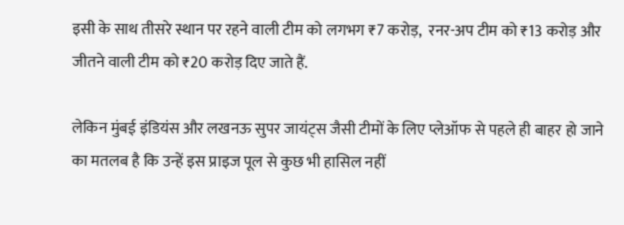इसी के साथ तीसरे स्थान पर रहने वाली टीम को लगभग ₹7 करोड़,  रनर-अप टीम को ₹13 करोड़ और जीतने वाली टीम को ₹20 करोड़ दिए जाते हैं.

लेकिन मुंबई इंडियंस और लखनऊ सुपर जायंट्स जैसी टीमों के लिए प्लेऑफ से पहले ही बाहर हो जाने का मतलब है कि उन्हें इस प्राइज पूल से कुछ भी हासिल नहीं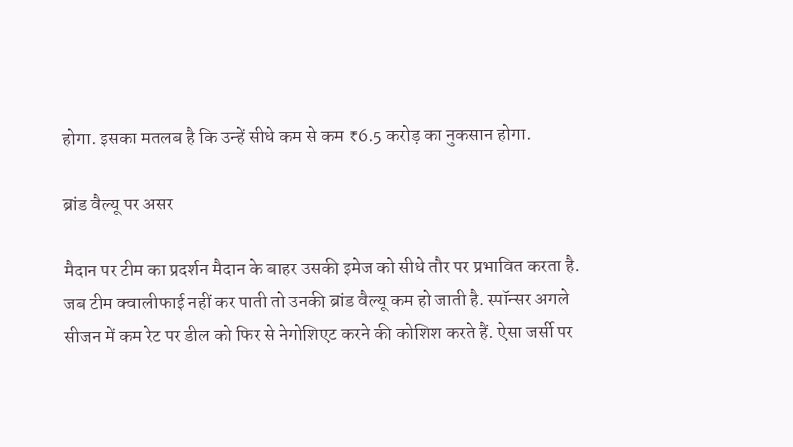होगा. इसका मतलब है कि उन्हें सीधे कम से कम ₹6.5 करोड़ का नुकसान होगा.

ब्रांड वैल्यू पर असर

मैदान पर टीम का प्रदर्शन मैदान के बाहर उसकी इमेज को सीधे तौर पर प्रभावित करता है. जब टीम क्वालीफाई नहीं कर पाती तो उनकी ब्रांड वैल्यू कम हो जाती है. स्पॉन्सर अगले सीजन में कम रेट पर डील को फिर से नेगोशिएट करने की कोशिश करते हैं. ऐसा जर्सी पर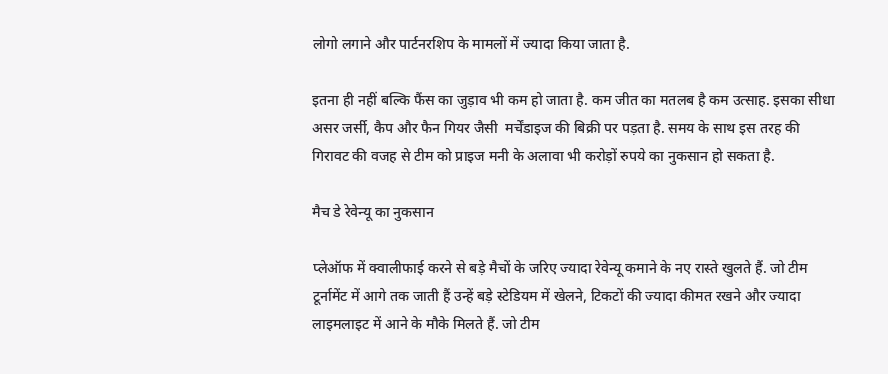लोगो लगाने और पार्टनरशिप के मामलों में ज्यादा किया जाता है.

इतना ही नहीं बल्कि फैंस का जुड़ाव भी कम हो जाता है. कम जीत का मतलब है कम उत्साह. इसका सीधा असर जर्सी, कैप और फैन गियर जैसी  मर्चेंडाइज की बिक्री पर पड़ता है. समय के साथ इस तरह की गिरावट की वजह से टीम को प्राइज मनी के अलावा भी करोड़ों रुपये का नुकसान हो सकता है.

मैच डे रेवेन्यू का नुकसान

प्लेऑफ में क्वालीफाई करने से बड़े मैचों के जरिए ज्यादा रेवेन्यू कमाने के नए रास्ते खुलते हैं. जो टीम टूर्नामेंट में आगे तक जाती हैं उन्हें बड़े स्टेडियम में खेलने, टिकटों की ज्यादा कीमत रखने और ज्यादा लाइमलाइट में आने के मौके मिलते हैं. जो टीम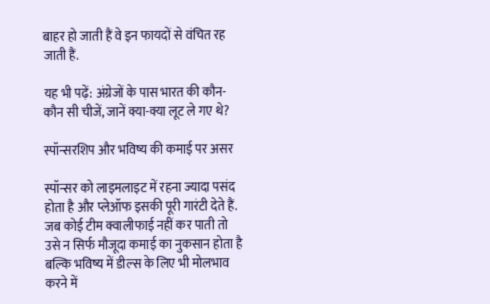बाहर हो जाती हैं वे इन फायदों से वंचित रह जाती हैं.

यह भी पढ़ें: अंग्रेजों के पास भारत की कौन-कौन सी चीजें, जानें क्या-क्या लूट ले गए थे?

स्पॉन्सरशिप और भविष्य की कमाई पर असर

स्पॉन्सर को लाइमलाइट में रहना ज्यादा पसंद होता है और प्लेऑफ इसकी पूरी गारंटी देते हैं. जब कोई टीम क्वालीफाई नहीं कर पाती तो उसे न सिर्फ मौजूदा कमाई का नुकसान होता है बल्कि भविष्य में डील्स के लिए भी मोलभाव करने में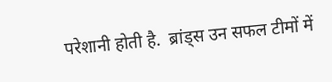परेशानी होती है.  ब्रांड्स उन सफल टीमों में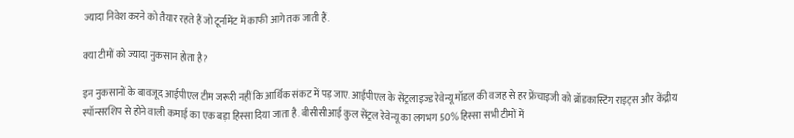ज्यादा निवेश करने को तैयार रहते हैं जो टूर्नामेंट में काफी आगे तक जाती हैं.

क्या टीमों को ज्यादा नुकसान होता है?

इन नुकसानों के बावजूद आईपीएल टीम जरूरी नहीं कि आर्थिक संकट में पड़ जाए. आईपीएल के सेंट्रलाइज्ड रेवेन्यू मॉडल की वजह से हर फ्रेंचाइजी को ब्रॉडकास्टिंग राइट्स और केंद्रीय स्पॉन्सरशिप से होने वाली कमाई का एक बड़ा हिस्सा दिया जाता है. बीसीसीआई कुल सेंट्रल रेवेन्यू का लगभग 50% हिस्सा सभी टीमों में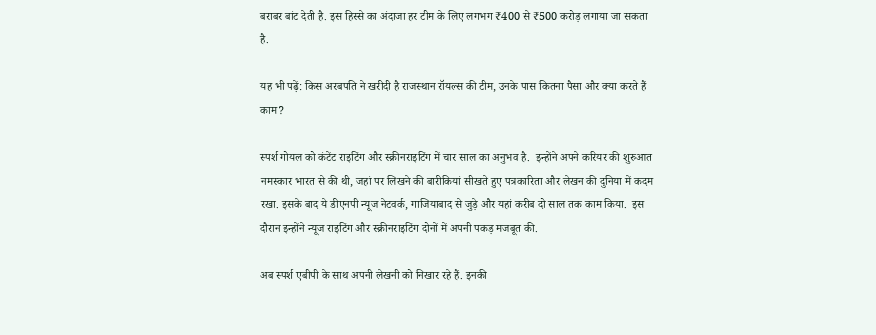बराबर बांट देती है. इस हिस्से का अंदाजा हर टीम के लिए लगभग ₹400 से ₹500 करोड़ लगाया जा सकता है.

यह भी पढ़ें: किस अरबपति ने खरीदी है राजस्थान रॉयल्स की टीम, उनके पास कितना पैसा और क्या करते हैं काम?

स्पर्श गोयल को कंटेंट राइटिंग और स्क्रीनराइटिंग में चार साल का अनुभव है.  इन्होंने अपने करियर की शुरुआत नमस्कार भारत से की थी, जहां पर लिखने की बारीकियां सीखते हुए पत्रकारिता और लेखन की दुनिया में कदम रखा. इसके बाद ये डीएनपी न्यूज नेटवर्क, गाजियाबाद से जुड़े और यहां करीब दो साल तक काम किया.  इस दौरान इन्होंने न्यूज राइटिंग और स्क्रीनराइटिंग दोनों में अपनी पकड़ मजबूत की.

अब स्पर्श एबीपी के साथ अपनी लेखनी को निखार रहे हैं. इनकी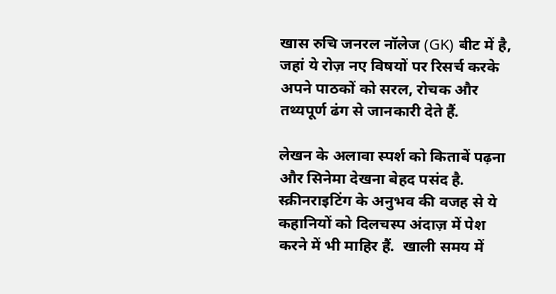खास रुचि जनरल नॉलेज (GK) बीट में है, जहां ये रोज़ नए विषयों पर रिसर्च करके अपने पाठकों को सरल, रोचक और तथ्यपूर्ण ढंग से जानकारी देते हैं.

लेखन के अलावा स्पर्श को किताबें पढ़ना और सिनेमा देखना बेहद पसंद है.  स्क्रीनराइटिंग के अनुभव की वजह से ये कहानियों को दिलचस्प अंदाज़ में पेश करने में भी माहिर हैं.  खाली समय में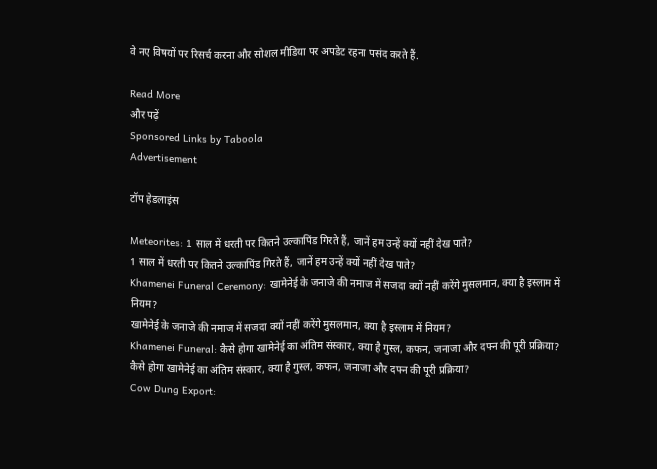वे नए विषयों पर रिसर्च करना और सोशल मीडिया पर अपडेट रहना पसंद करते हैं.

Read More
और पढ़ें
Sponsored Links by Taboola
Advertisement

टॉप हेडलाइंस

Meteorites: 1 साल में धरती पर कितने उल्कापिंड गिरते हैं, जानें हम उन्हें क्यों नहीं देख पाते?
1 साल में धरती पर कितने उल्कापिंड गिरते हैं, जानें हम उन्हें क्यों नहीं देख पाते?
Khamenei Funeral Ceremony: खामेनेई के जनाजे की नमाज में सजदा क्यों नहीं करेंगे मुसलमान, क्या है इस्लाम में नियम?
खामेनेई के जनाजे की नमाज में सजदा क्यों नहीं करेंगे मुसलमान, क्या है इस्लाम में नियम?
Khamenei Funeral: कैसे होगा खामेनेई का अंतिम संस्कार, क्या है गुस्ल, कफन, जनाजा और दफ्न की पूरी प्रक्रिया?
कैसे होगा खामेनेई का अंतिम संस्कार, क्या है गुस्ल, कफन, जनाजा और दफ्न की पूरी प्रक्रिया?
Cow Dung Export: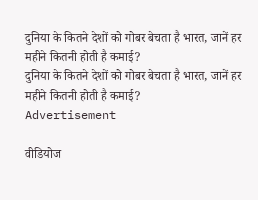दुनिया के कितने देशों को गोबर बेचता है भारत, जानें हर महीने कितनी होती है कमाई?
दुनिया के कितने देशों को गोबर बेचता है भारत, जानें हर महीने कितनी होती है कमाई?
Advertisement

वीडियोज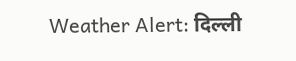Weather Alert: दिल्ली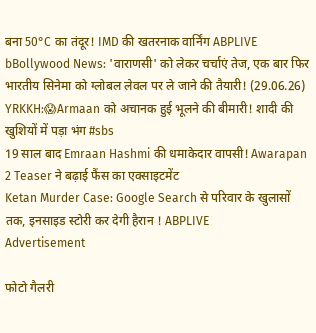बना 50°C का तंदूर! IMD की खतरनाक वार्निंग ABPLIVE
bBollywood News: 'वाराणसी' को लेकर चर्चाएं तेज, एक बार फिर भारतीय सिनेमा को ग्लोबल लेवल पर ले जाने की तैयारी! (29.06.26)
YRKKH:😱Armaan को अचानक हुई भूलने की बीमारी! शादी की खुशियों में पड़ा भंग #sbs
19 साल बाद Emraan Hashmi की धमाकेदार वापसी! Awarapan 2 Teaser ने बढ़ाई फैंस का एक्साइटमेंट
Ketan Murder Case: Google Search से परिवार के खुलासों तक, इनसाइड स्टोरी कर देगी हैरान ! ABPLIVE
Advertisement

फोटो गैलरी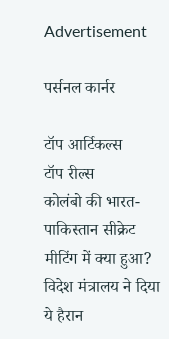Advertisement

पर्सनल कार्नर

टॉप आर्टिकल्स
टॉप रील्स
कोलंबो की भारत-पाकिस्तान सीक्रेट मीटिंग में क्या हुआ? विदेश मंत्रालय ने दिया ये हैरान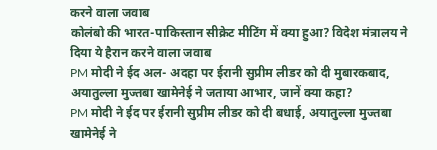करने वाला जवाब
कोलंबो की भारत-पाकिस्तान सीक्रेट मीटिंग में क्या हुआ? विदेश मंत्रालय ने दिया ये हैरान करने वाला जवाब
PM मोदी ने ईद अल- अदहा पर ईरानी सुप्रीम लीडर को दी मुबारकबाद, अयातुल्ला मुज्तबा खामेनेई ने जताया आभार, जानें क्या कहा?
PM मोदी ने ईद पर ईरानी सुप्रीम लीडर को दी बधाई, अयातुल्ला मुज्तबा खामेनेई ने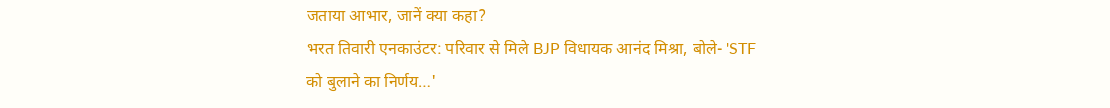जताया आभार, जानें क्या कहा?
भरत तिवारी एनकाउंटर: परिवार से मिले BJP विधायक आनंद मिश्रा, बोले- 'STF को बुलाने का निर्णय…'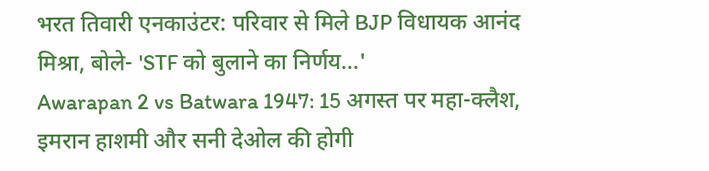भरत तिवारी एनकाउंटर: परिवार से मिले BJP विधायक आनंद मिश्रा, बोले- 'STF को बुलाने का निर्णय…'
Awarapan 2 vs Batwara 1947: 15 अगस्त पर महा-क्लैश, इमरान हाशमी और सनी देओल की होगी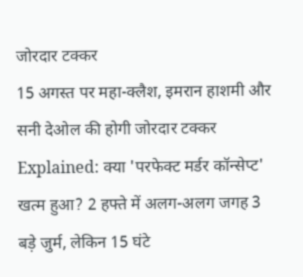जोरदार टक्कर
15 अगस्त पर महा-क्लैश, इमरान हाशमी और सनी देओल की होगी जोरदार टक्कर
Explained: क्या 'परफेक्ट मर्डर कॉन्सेप्ट' खत्म हुआ? 2 हफ्ते में अलग-अलग जगह 3 बड़े जुर्म, लेकिन 15 घंटे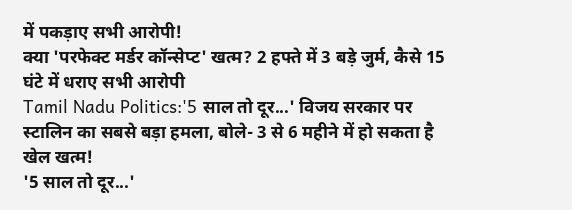में पकड़ाए सभी आरोपी!
क्या 'परफेक्ट मर्डर कॉन्सेप्ट' खत्म? 2 हफ्ते में 3 बड़े जुर्म, कैसे 15 घंटे में धराए सभी आरोपी
Tamil Nadu Politics:'5 साल तो दूर...' विजय सरकार पर स्टालिन का सबसे बड़ा हमला, बोले- 3 से 6 महीने में हो सकता है खेल खत्म!
'5 साल तो दूर...'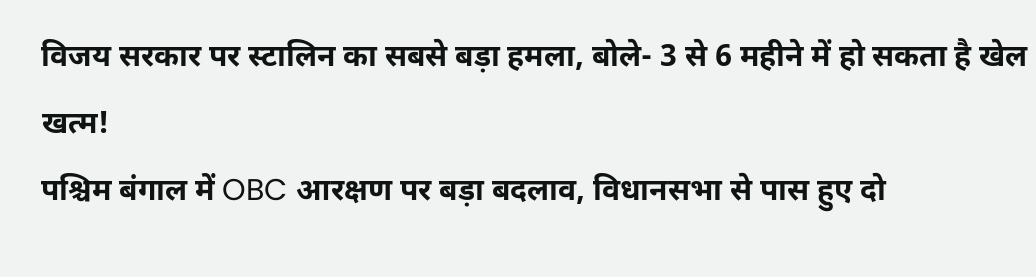विजय सरकार पर स्टालिन का सबसे बड़ा हमला, बोले- 3 से 6 महीने में हो सकता है खेल खत्म!
पश्चिम बंगाल में OBC आरक्षण पर बड़ा बदलाव, विधानसभा से पास हुए दो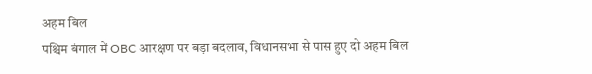अहम बिल
पश्चिम बंगाल में OBC आरक्षण पर बड़ा बदलाव, विधानसभा से पास हुए दो अहम बिल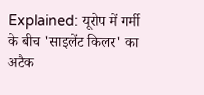Explained: यूरोप में गर्मी के बीच 'साइलेंट किलर' का अटैक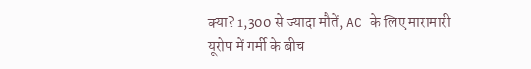क्या? 1,300 से ज्यादा मौतें, AC के लिए मारामारी
यूरोप में गर्मी के बीच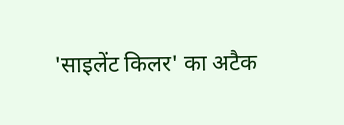'साइलेंट किलर' का अटैक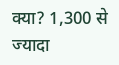क्या? 1,300 से ज्यादा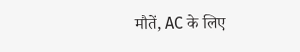मौतें, AC के लिए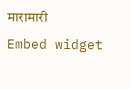मारामारी
Embed widget